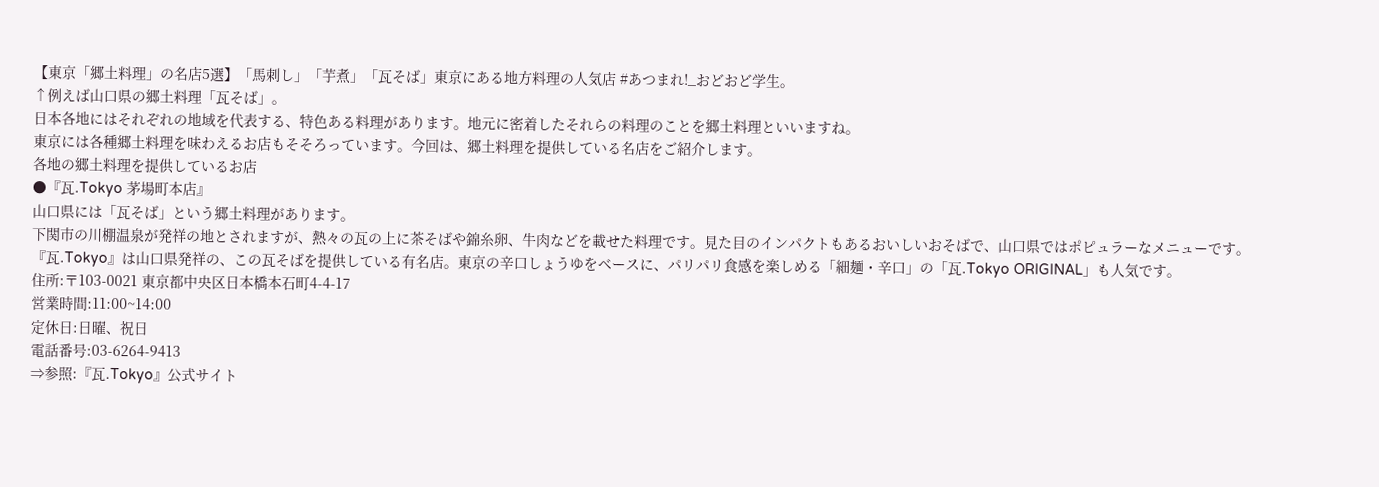【東京「郷土料理」の名店5選】「馬刺し」「芋煮」「瓦そば」東京にある地方料理の人気店 #あつまれ!_おどおど学生。
↑例えば山口県の郷土料理「瓦そば」。
日本各地にはそれぞれの地域を代表する、特色ある料理があります。地元に密着したそれらの料理のことを郷土料理といいますね。
東京には各種郷土料理を味わえるお店もそそろっています。今回は、郷土料理を提供している名店をご紹介します。
各地の郷土料理を提供しているお店
●『瓦.Tokyo 茅場町本店』
山口県には「瓦そば」という郷土料理があります。
下関市の川棚温泉が発祥の地とされますが、熱々の瓦の上に茶そばや錦糸卵、牛肉などを載せた料理です。見た目のインパクトもあるおいしいおそばで、山口県ではポピュラーなメニューです。
『瓦.Tokyo』は山口県発祥の、この瓦そばを提供している有名店。東京の辛口しょうゆをベースに、パリパリ食感を楽しめる「細麺・辛口」の「瓦.Tokyo ORIGINAL」も人気です。
住所:〒103-0021 東京都中央区日本橋本石町4-4-17
営業時間:11:00~14:00
定休日:日曜、祝日
電話番号:03-6264-9413
⇒参照:『瓦.Tokyo』公式サイト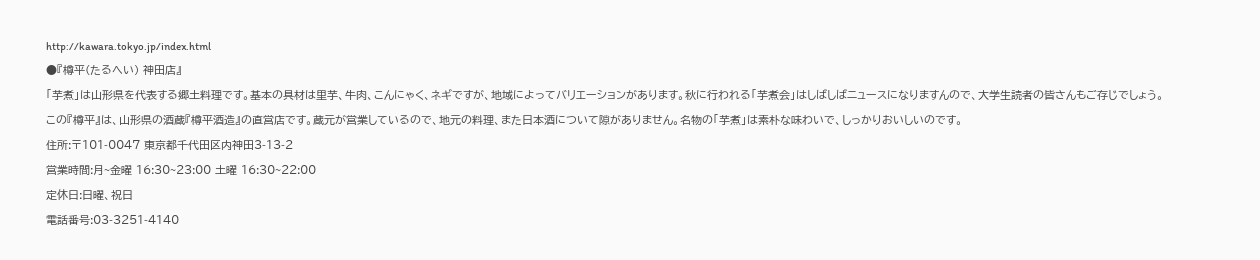http://kawara.tokyo.jp/index.html
●『樽平(たるへい) 神田店』
「芋煮」は山形県を代表する郷土料理です。基本の具材は里芋、牛肉、こんにゃく、ネギですが、地域によってバリエーションがあります。秋に行われる「芋煮会」はしばしばニュースになりますんので、大学生読者の皆さんもご存じでしょう。
この『樽平』は、山形県の酒蔵『樽平酒造』の直営店です。蔵元が営業しているので、地元の料理、また日本酒について隙がありません。名物の「芋煮」は素朴な味わいで、しっかりおいしいのです。
住所:〒101-0047 東京都千代田区内神田3-13-2
営業時間:月~金曜 16:30~23:00 土曜 16:30~22:00
定休日:日曜、祝日
電話番号:03-3251-4140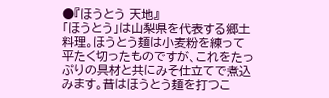●『ほうとう 天地』
「ほうとう」は山梨県を代表する郷土料理。ほうとう麺は小麦粉を練って平たく切ったものですが、これをたっぷりの具材と共にみそ仕立てで煮込みます。昔はほうとう麺を打つこ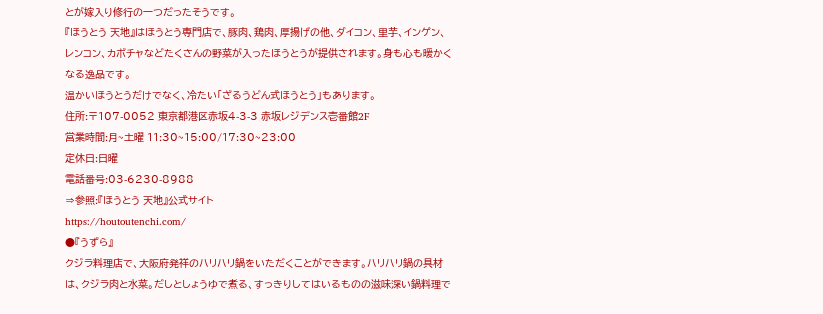とが嫁入り修行の一つだったそうです。
『ほうとう 天地』はほうとう専門店で、豚肉、鶏肉、厚揚げの他、ダイコン、里芋、インゲン、レンコン、カボチャなどたくさんの野菜が入ったほうとうが提供されます。身も心も暖かくなる逸品です。
温かいほうとうだけでなく、冷たい「ざるうどん式ほうとう」もあります。
住所:〒107-0052 東京都港区赤坂4-3-3 赤坂レジデンス壱番館2F
営業時間:月~土曜 11:30~15:00/17:30~23:00
定休日:日曜
電話番号:03-6230-8988
⇒参照:『ほうとう 天地』公式サイト
https://houtoutenchi.com/
●『うずら』
クジラ料理店で、大阪府発祥のハリハリ鍋をいただくことができます。ハリハリ鍋の具材は、クジラ肉と水菜。だしとしょうゆで煮る、すっきりしてはいるものの滋味深い鍋料理で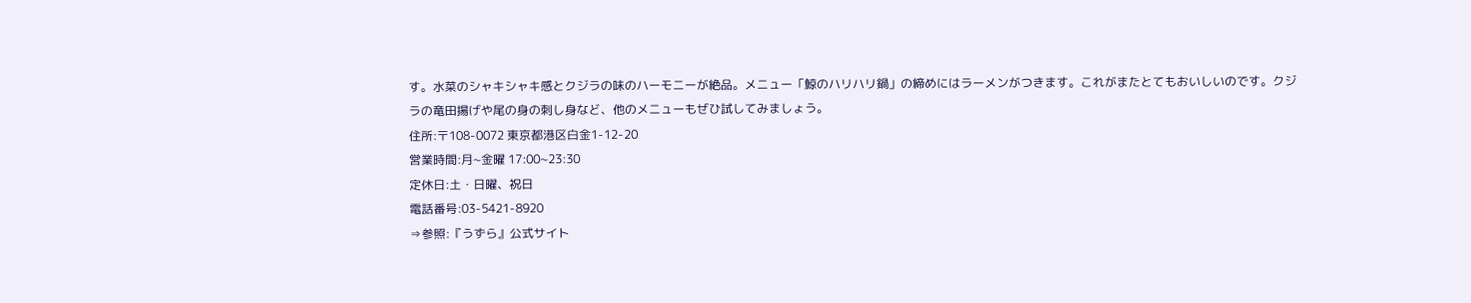す。水菜のシャキシャキ感とクジラの味のハーモニーが絶品。メニュー「鯨のハリハリ鍋」の締めにはラーメンがつきます。これがまたとてもおいしいのです。クジラの竜田揚げや尾の身の刺し身など、他のメニューもぜひ試してみましょう。
住所:〒108-0072 東京都港区白金1-12-20
営業時間:月~金曜 17:00~23:30
定休日:土・日曜、祝日
電話番号:03-5421-8920
⇒参照:『うずら』公式サイト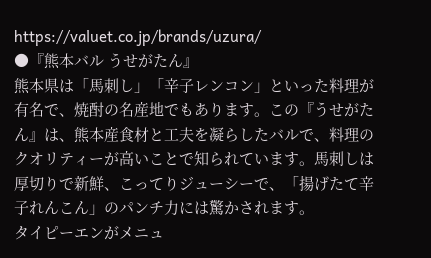https://valuet.co.jp/brands/uzura/
●『熊本バル うせがたん』
熊本県は「馬刺し」「辛子レンコン」といった料理が有名で、焼酎の名産地でもあります。この『うせがたん』は、熊本産食材と工夫を凝らしたバルで、料理のクオリティーが高いことで知られています。馬刺しは厚切りで新鮮、こってりジューシーで、「揚げたて辛子れんこん」のパンチ力には驚かされます。
タイピーエンがメニュ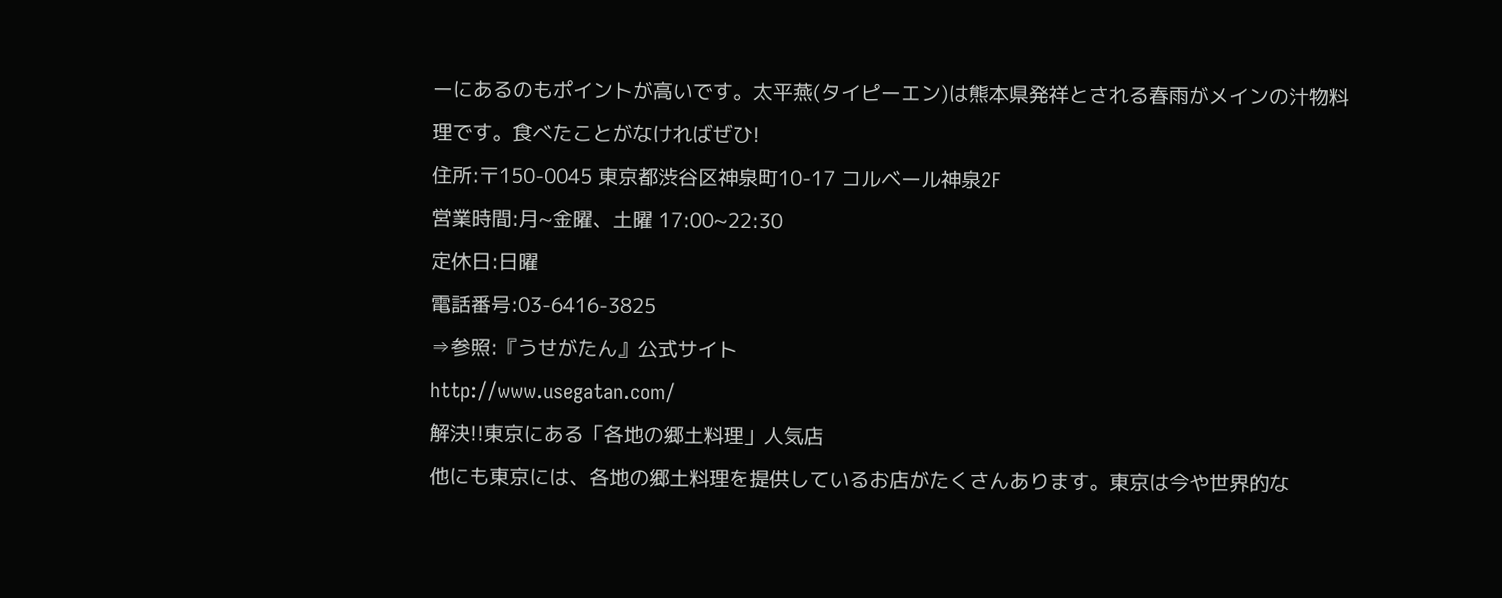ーにあるのもポイントが高いです。太平燕(タイピーエン)は熊本県発祥とされる春雨がメインの汁物料理です。食べたことがなければぜひ!
住所:〒150-0045 東京都渋谷区神泉町10-17 コルベール神泉2F
営業時間:月~金曜、土曜 17:00~22:30
定休日:日曜
電話番号:03-6416-3825
⇒参照:『うせがたん』公式サイト
http://www.usegatan.com/
解決!!東京にある「各地の郷土料理」人気店
他にも東京には、各地の郷土料理を提供しているお店がたくさんあります。東京は今や世界的な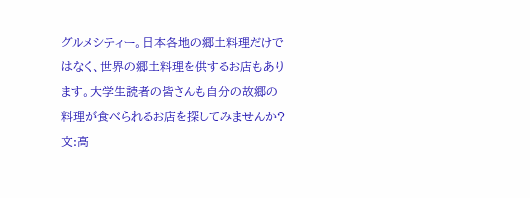グルメシティー。日本各地の郷土料理だけではなく、世界の郷土料理を供するお店もあります。大学生読者の皆さんも自分の故郷の料理が食べられるお店を探してみませんか?
文:高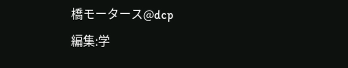橋モータース@dcp
編集:学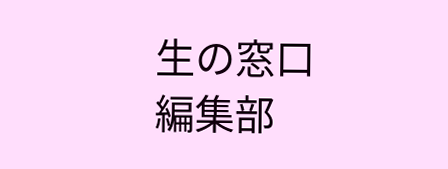生の窓口編集部